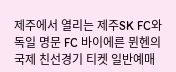제주에서 열리는 제주SK FC와 독일 명문 FC 바이에른 뮌헨의 국제 친선경기 티켓 일반예매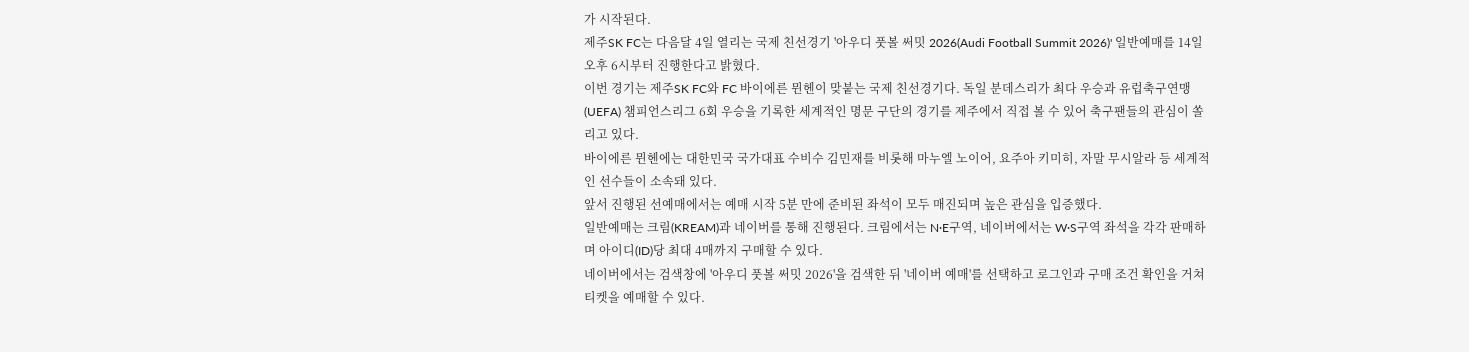가 시작된다.
제주SK FC는 다음달 4일 열리는 국제 친선경기 '아우디 풋볼 써밋 2026(Audi Football Summit 2026)' 일반예매를 14일 오후 6시부터 진행한다고 밝혔다.
이번 경기는 제주SK FC와 FC 바이에른 뮌헨이 맞붙는 국제 친선경기다. 독일 분데스리가 최다 우승과 유럽축구연맹(UEFA) 챔피언스리그 6회 우승을 기록한 세계적인 명문 구단의 경기를 제주에서 직접 볼 수 있어 축구팬들의 관심이 쏠리고 있다.
바이에른 뮌헨에는 대한민국 국가대표 수비수 김민재를 비롯해 마누엘 노이어, 요주아 키미히, 자말 무시알라 등 세계적인 선수들이 소속돼 있다.
앞서 진행된 선예매에서는 예매 시작 5분 만에 준비된 좌석이 모두 매진되며 높은 관심을 입증했다.
일반예매는 크림(KREAM)과 네이버를 통해 진행된다. 크림에서는 N·E구역, 네이버에서는 W·S구역 좌석을 각각 판매하며 아이디(ID)당 최대 4매까지 구매할 수 있다.
네이버에서는 검색창에 '아우디 풋볼 써밋 2026'을 검색한 뒤 '네이버 예매'를 선택하고 로그인과 구매 조건 확인을 거쳐 티켓을 예매할 수 있다.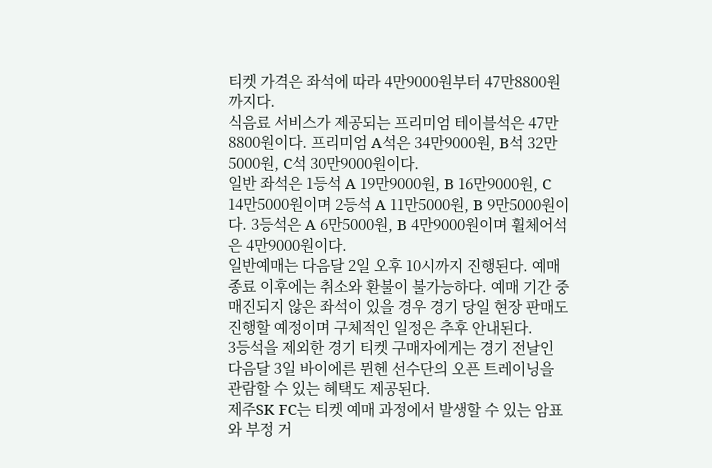티켓 가격은 좌석에 따라 4만9000원부터 47만8800원까지다.
식음료 서비스가 제공되는 프리미엄 테이블석은 47만8800원이다. 프리미엄 A석은 34만9000원, B석 32만5000원, C석 30만9000원이다.
일반 좌석은 1등석 A 19만9000원, B 16만9000원, C 14만5000원이며 2등석 A 11만5000원, B 9만5000원이다. 3등석은 A 6만5000원, B 4만9000원이며 휠체어석은 4만9000원이다.
일반예매는 다음달 2일 오후 10시까지 진행된다. 예매 종료 이후에는 취소와 환불이 불가능하다. 예매 기간 중 매진되지 않은 좌석이 있을 경우 경기 당일 현장 판매도 진행할 예정이며 구체적인 일정은 추후 안내된다.
3등석을 제외한 경기 티켓 구매자에게는 경기 전날인 다음달 3일 바이에른 뮌헨 선수단의 오픈 트레이닝을 관람할 수 있는 혜택도 제공된다.
제주SK FC는 티켓 예매 과정에서 발생할 수 있는 암표와 부정 거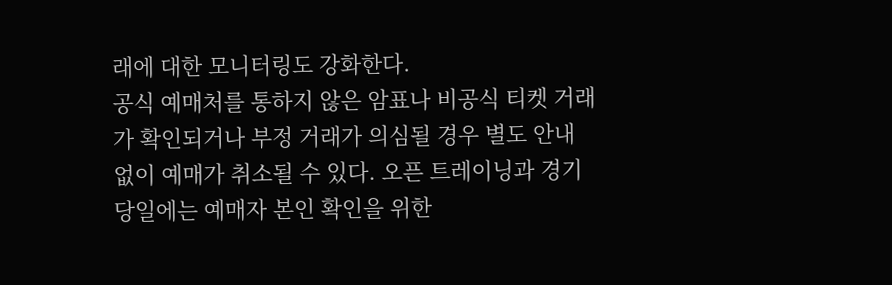래에 대한 모니터링도 강화한다.
공식 예매처를 통하지 않은 암표나 비공식 티켓 거래가 확인되거나 부정 거래가 의심될 경우 별도 안내 없이 예매가 취소될 수 있다. 오픈 트레이닝과 경기 당일에는 예매자 본인 확인을 위한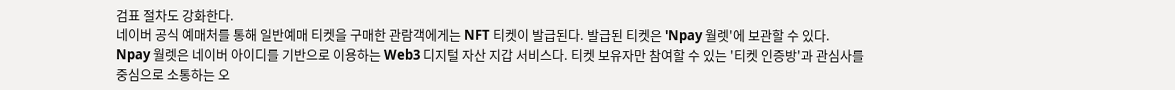검표 절차도 강화한다.
네이버 공식 예매처를 통해 일반예매 티켓을 구매한 관람객에게는 NFT 티켓이 발급된다. 발급된 티켓은 'Npay 월렛'에 보관할 수 있다.
Npay 월렛은 네이버 아이디를 기반으로 이용하는 Web3 디지털 자산 지갑 서비스다. 티켓 보유자만 참여할 수 있는 '티켓 인증방'과 관심사를 중심으로 소통하는 오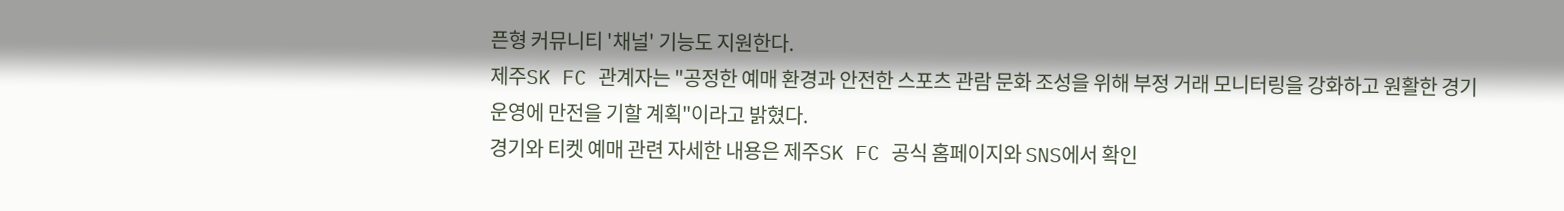픈형 커뮤니티 '채널' 기능도 지원한다.
제주SK FC 관계자는 "공정한 예매 환경과 안전한 스포츠 관람 문화 조성을 위해 부정 거래 모니터링을 강화하고 원활한 경기 운영에 만전을 기할 계획"이라고 밝혔다.
경기와 티켓 예매 관련 자세한 내용은 제주SK FC 공식 홈페이지와 SNS에서 확인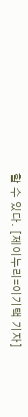할 수 있다. [제이누리=이기택 기자]